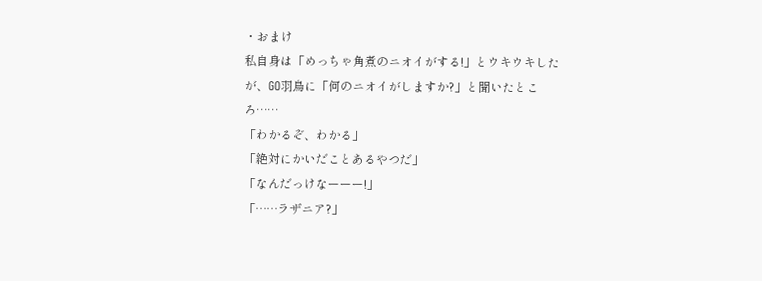・おまけ
私自身は「めっちゃ角煮のニオイがする!」とウキウキしたが、GO羽鳥に「何のニオイがしますか?」と聞いたところ……
「わかるぞ、わかる」
「絶対にかいだことあるやつだ」
「なんだっけなーーー!」
「……ラザニア?」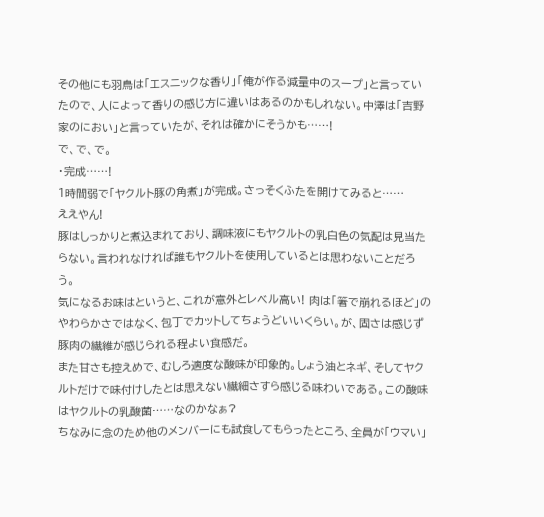その他にも羽鳥は「エスニックな香り」「俺が作る減量中のスープ」と言っていたので、人によって香りの感じ方に違いはあるのかもしれない。中澤は「吉野家のにおい」と言っていたが、それは確かにそうかも……!
で、で、で。
・完成……!
1時間弱で「ヤクルト豚の角煮」が完成。さっそくふたを開けてみると……
ええやん!
豚はしっかりと煮込まれており、調味液にもヤクルトの乳白色の気配は見当たらない。言われなければ誰もヤクルトを使用しているとは思わないことだろう。
気になるお味はというと、これが意外とレベル高い! 肉は「箸で崩れるほど」のやわらかさではなく、包丁でカットしてちょうどいいくらい。が、固さは感じず豚肉の繊維が感じられる程よい食感だ。
また甘さも控えめで、むしろ適度な酸味が印象的。しょう油とネギ、そしてヤクルトだけで味付けしたとは思えない繊細さすら感じる味わいである。この酸味はヤクルトの乳酸菌……なのかなぁ?
ちなみに念のため他のメンバーにも試食してもらったところ、全員が「ウマい」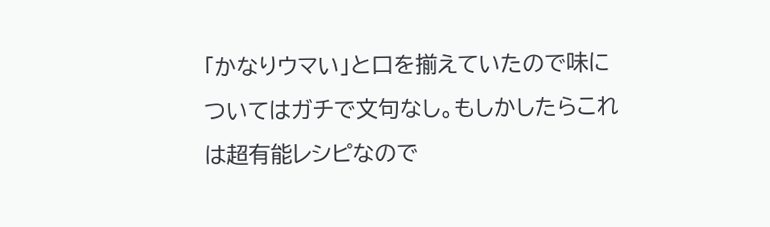「かなりウマい」と口を揃えていたので味についてはガチで文句なし。もしかしたらこれは超有能レシピなので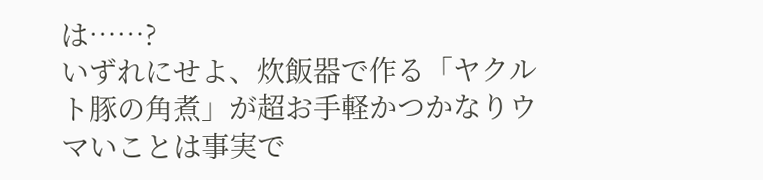は……?
いずれにせよ、炊飯器で作る「ヤクルト豚の角煮」が超お手軽かつかなりウマいことは事実で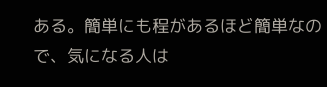ある。簡単にも程があるほど簡単なので、気になる人は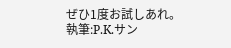ぜひ1度お試しあれ。
執筆:P.K.サン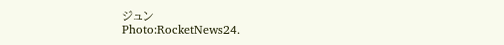ジュン
Photo:RocketNews24.